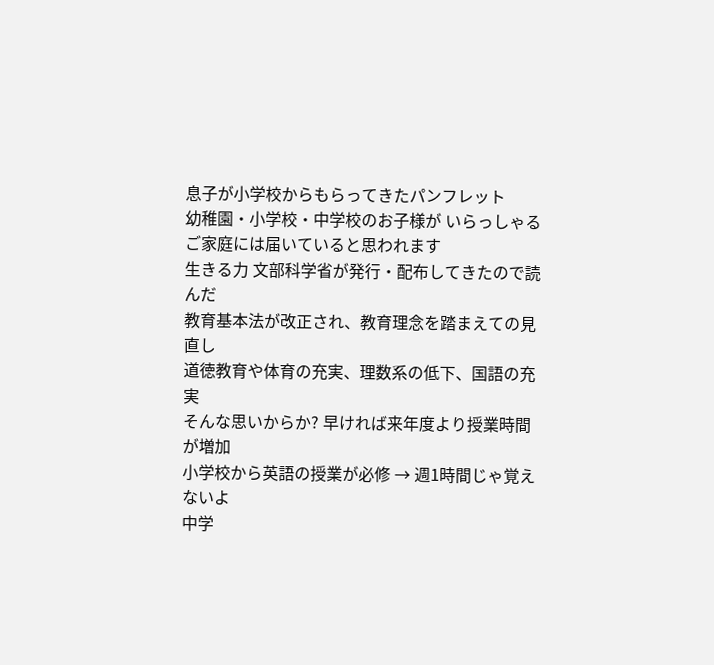息子が小学校からもらってきたパンフレット
幼稚園・小学校・中学校のお子様が いらっしゃるご家庭には届いていると思われます
生きる力 文部科学省が発行・配布してきたので読んだ
教育基本法が改正され、教育理念を踏まえての見直し
道徳教育や体育の充実、理数系の低下、国語の充実
そんな思いからか? 早ければ来年度より授業時間が増加
小学校から英語の授業が必修 → 週1時間じゃ覚えないよ
中学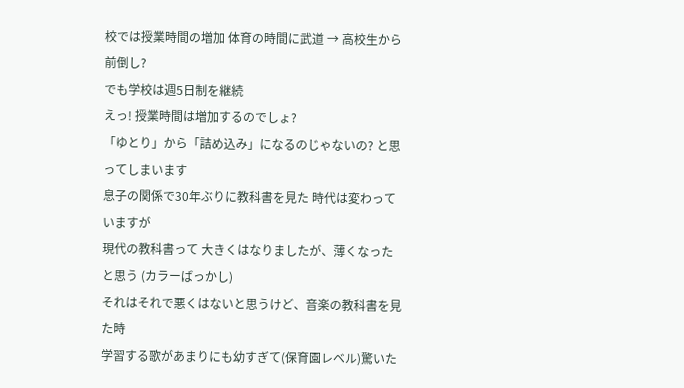校では授業時間の増加 体育の時間に武道 → 高校生から前倒し?
でも学校は週5日制を継続
えっ! 授業時間は増加するのでしょ?
「ゆとり」から「詰め込み」になるのじゃないの? と思ってしまいます
息子の関係で30年ぶりに教科書を見た 時代は変わっていますが
現代の教科書って 大きくはなりましたが、薄くなったと思う (カラーばっかし)
それはそれで悪くはないと思うけど、音楽の教科書を見た時
学習する歌があまりにも幼すぎて(保育園レベル)驚いた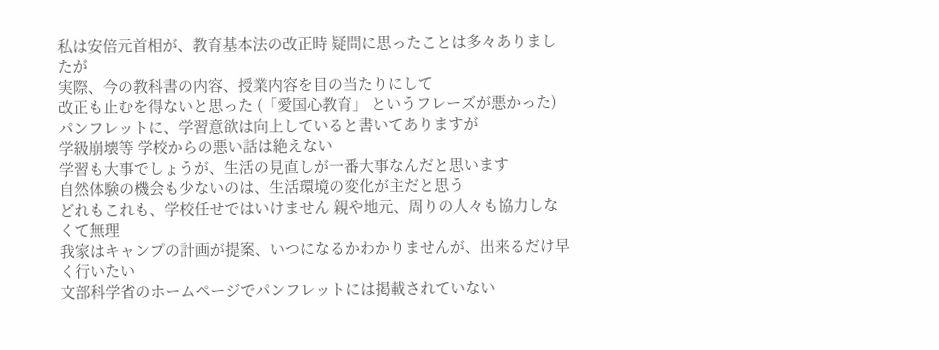私は安倍元首相が、教育基本法の改正時 疑問に思ったことは多々ありましたが
実際、今の教科書の内容、授業内容を目の当たりにして
改正も止むを得ないと思った (「愛国心教育」 というフレーズが悪かった)
パンフレットに、学習意欲は向上していると書いてありますが
学級崩壊等 学校からの悪い話は絶えない
学習も大事でしょうが、生活の見直しが一番大事なんだと思います
自然体験の機会も少ないのは、生活環境の変化が主だと思う
どれもこれも、学校任せではいけません 親や地元、周りの人々も協力しなくて無理
我家はキャンプの計画が提案、いつになるかわかりませんが、出来るだけ早く行いたい
文部科学省のホームページでパンフレットには掲載されていない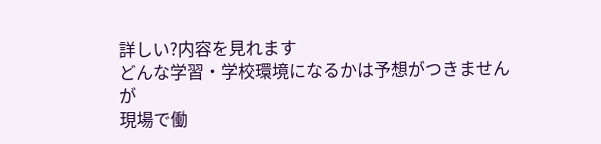詳しい?内容を見れます
どんな学習・学校環境になるかは予想がつきませんが
現場で働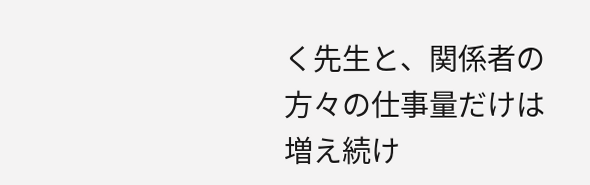く先生と、関係者の方々の仕事量だけは増え続け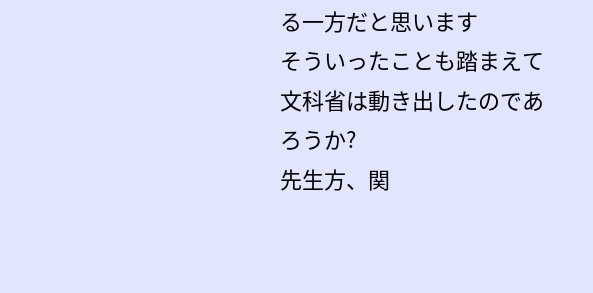る一方だと思います
そういったことも踏まえて 文科省は動き出したのであろうか?
先生方、関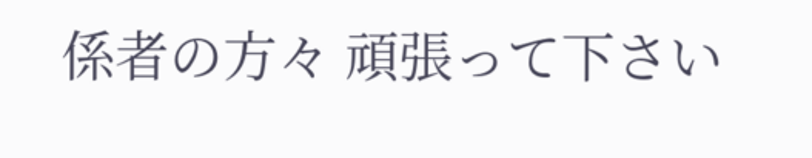係者の方々 頑張って下さい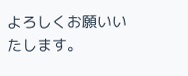よろしくお願いいたします。